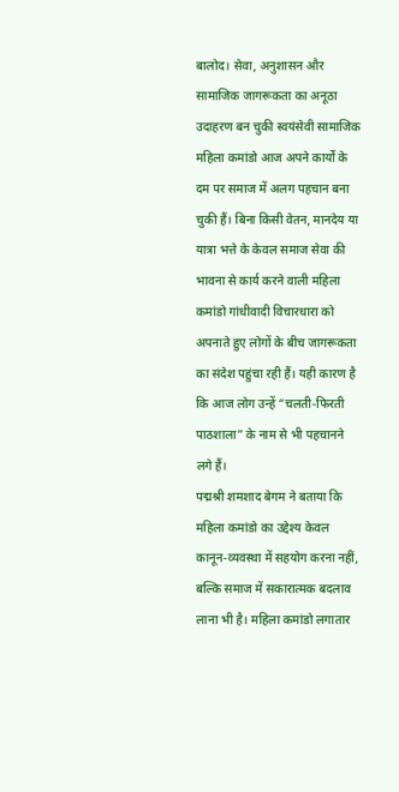बालोद। सेवा, अनुशासन और सामाजिक जागरूकता का अनूठा उदाहरण बन चुकी स्वयंसेवी सामाजिक महिला कमांडो आज अपने कार्यों के दम पर समाज में अलग पहचान बना चुकी हैं। बिना किसी वेतन, मानदेय या यात्रा भत्ते के केवल समाज सेवा की भावना से कार्य करने वाली महिला कमांडो गांधीवादी विचारधारा को अपनाते हुए लोगों के बीच जागरूकता का संदेश पहुंचा रही हैं। यही कारण है कि आज लोग उन्हें “चलती-फिरती पाठशाला” के नाम से भी पहचानने लगे हैं।
पद्मश्री शमशाद बेगम ने बताया कि महिला कमांडो का उद्देश्य केवल कानून-व्यवस्था में सहयोग करना नहीं, बल्कि समाज में सकारात्मक बदलाव लाना भी है। महिला कमांडो लगातार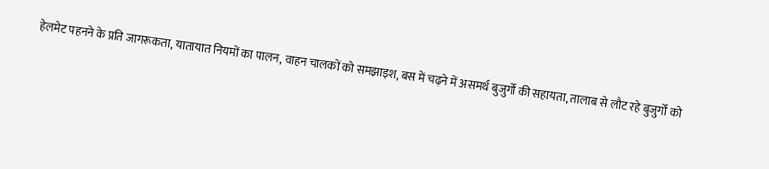हेलमेट पहनने के प्रति जागरूकता, यातायात नियमों का पालन, वाहन चालकों को समझाइश, बस में चढ़ने में असमर्थ बुजुर्गों की सहायता, तालाब से लौट रहे बुजुर्गों को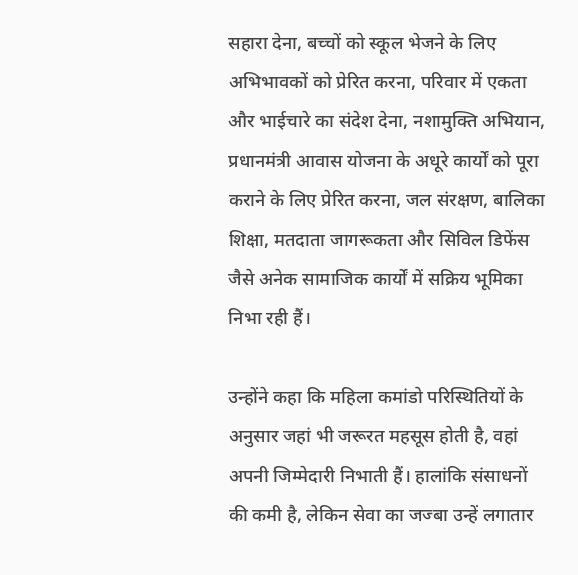सहारा देना, बच्चों को स्कूल भेजने के लिए अभिभावकों को प्रेरित करना, परिवार में एकता और भाईचारे का संदेश देना, नशामुक्ति अभियान, प्रधानमंत्री आवास योजना के अधूरे कार्यों को पूरा कराने के लिए प्रेरित करना, जल संरक्षण, बालिका शिक्षा, मतदाता जागरूकता और सिविल डिफेंस जैसे अनेक सामाजिक कार्यों में सक्रिय भूमिका निभा रही हैं।

उन्होंने कहा कि महिला कमांडो परिस्थितियों के अनुसार जहां भी जरूरत महसूस होती है, वहां अपनी जिम्मेदारी निभाती हैं। हालांकि संसाधनों की कमी है, लेकिन सेवा का जज्बा उन्हें लगातार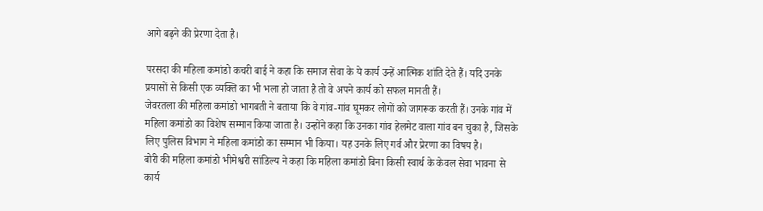आगे बढ़ने की प्रेरणा देता है।

परसदा की महिला कमांडो कचरी बाई ने कहा कि समाज सेवा के ये कार्य उन्हें आत्मिक शांति देते हैं। यदि उनके प्रयासों से किसी एक व्यक्ति का भी भला हो जाता है तो वे अपने कार्य को सफल मानती हैं।
जेवरतला की महिला कमांडो भागबती ने बताया कि वे गांव-गांव घूमकर लोगों को जागरूक करती हैं। उनके गांव में महिला कमांडो का विशेष सम्मान किया जाता है। उन्होंने कहा कि उनका गांव हेलमेट वाला गांव बन चुका है, जिसके लिए पुलिस विभाग ने महिला कमांडो का सम्मान भी किया। यह उनके लिए गर्व और प्रेरणा का विषय है।
बोरी की महिला कमांडो भीमेश्वरी सांडिल्य ने कहा कि महिला कमांडो बिना किसी स्वार्थ के केवल सेवा भावना से कार्य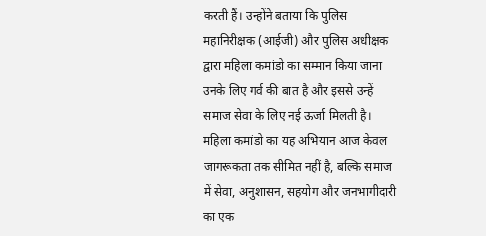करती हैं। उन्होंने बताया कि पुलिस महानिरीक्षक (आईजी) और पुलिस अधीक्षक द्वारा महिला कमांडो का सम्मान किया जाना उनके लिए गर्व की बात है और इससे उन्हें समाज सेवा के लिए नई ऊर्जा मिलती है।
महिला कमांडो का यह अभियान आज केवल जागरूकता तक सीमित नहीं है, बल्कि समाज में सेवा, अनुशासन, सहयोग और जनभागीदारी का एक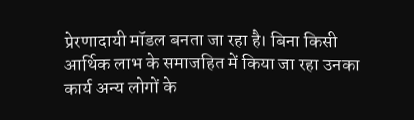प्रेरणादायी मॉडल बनता जा रहा है। बिना किसी आर्थिक लाभ के समाजहित में किया जा रहा उनका कार्य अन्य लोगों के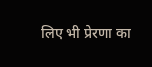लिए भी प्रेरणा का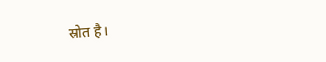स्रोत है।